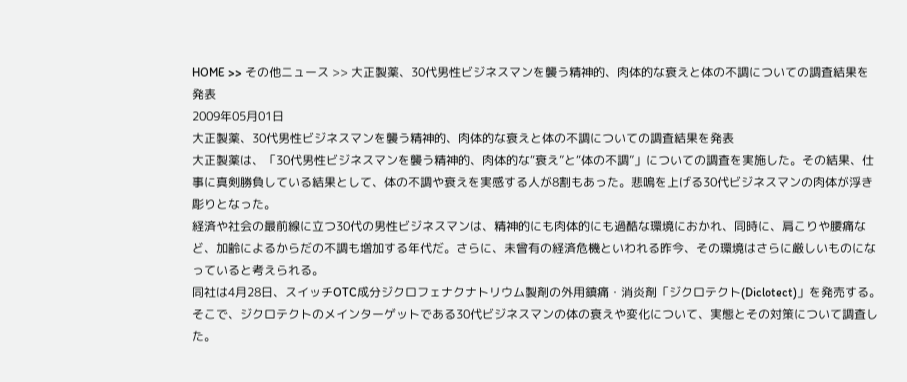HOME >> その他ニュース >> 大正製薬、30代男性ビジネスマンを襲う精神的、肉体的な衰えと体の不調についての調査結果を発表
2009年05月01日
大正製薬、30代男性ビジネスマンを襲う精神的、肉体的な衰えと体の不調についての調査結果を発表
大正製薬は、「30代男性ビジネスマンを襲う精神的、肉体的な“衰え”と“体の不調”」についての調査を実施した。その結果、仕事に真剣勝負している結果として、体の不調や衰えを実感する人が8割もあった。悲鳴を上げる30代ビジネスマンの肉体が浮き彫りとなった。
経済や社会の最前線に立つ30代の男性ビジネスマンは、精神的にも肉体的にも過酷な環境におかれ、同時に、肩こりや腰痛など、加齢によるからだの不調も増加する年代だ。さらに、未曾有の経済危機といわれる昨今、その環境はさらに厳しいものになっていると考えられる。
同社は4月28日、スイッチOTC成分ジクロフェナクナトリウム製剤の外用鎮痛・消炎剤「ジクロテクト(Diclotect)」を発売する。そこで、ジクロテクトのメインターゲットである30代ビジネスマンの体の衰えや変化について、実態とその対策について調査した。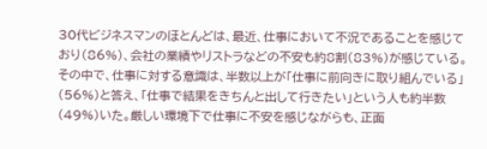30代ビジネスマンのほとんどは、最近、仕事において不況であることを感じており(86%)、会社の業績やリストラなどの不安も約8割(83%)が感じている。その中で、仕事に対する意識は、半数以上が「仕事に前向きに取り組んでいる」(56%)と答え、「仕事で結果をきちんと出して行きたい」という人も約半数(49%)いた。厳しい環境下で仕事に不安を感じながらも、正面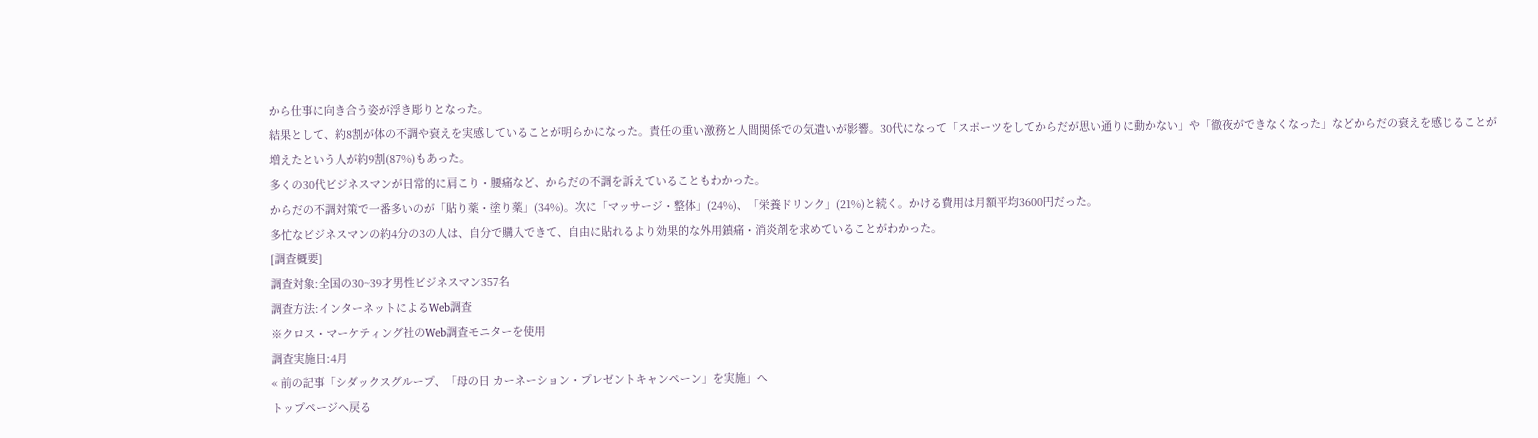から仕事に向き合う姿が浮き彫りとなった。
結果として、約8割が体の不調や衰えを実感していることが明らかになった。責任の重い激務と人間関係での気遣いが影響。30代になって「スポーツをしてからだが思い通りに動かない」や「徹夜ができなくなった」などからだの衰えを感じることが増えたという人が約9割(87%)もあった。
多くの30代ビジネスマンが日常的に肩こり・腰痛など、からだの不調を訴えていることもわかった。
からだの不調対策で一番多いのが「貼り薬・塗り薬」(34%)。次に「マッサージ・整体」(24%)、「栄養ドリンク」(21%)と続く。かける費用は月額平均3600円だった。
多忙なビジネスマンの約4分の3の人は、自分で購入できて、自由に貼れるより効果的な外用鎮痛・消炎剤を求めていることがわかった。
[調査概要]
調査対象:全国の30~39才男性ビジネスマン357名
調査方法:インターネットによるWeb調査
※クロス・マーケティング社のWeb調査モニターを使用
調査実施日:4月
« 前の記事「シダックスグループ、「母の日 カーネーション・プレゼントキャンペーン」を実施」へ
トップページへ戻る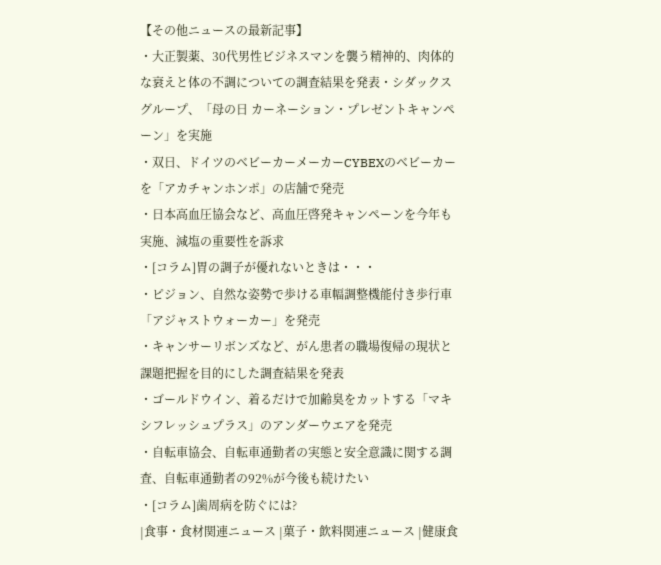【その他ニュースの最新記事】
・大正製薬、30代男性ビジネスマンを襲う精神的、肉体的な衰えと体の不調についての調査結果を発表・シダックスグループ、「母の日 カーネーション・プレゼントキャンペーン」を実施
・双日、ドイツのベビーカーメーカーCYBEXのベビーカーを「アカチャンホンポ」の店舗で発売
・日本高血圧協会など、高血圧啓発キャンペーンを今年も実施、減塩の重要性を訴求
・[コラム]胃の調子が優れないときは・・・
・ピジョン、自然な姿勢で歩ける車幅調整機能付き歩行車「アジャストウォーカー」を発売
・キャンサーリボンズなど、がん患者の職場復帰の現状と課題把握を目的にした調査結果を発表
・ゴールドウイン、着るだけで加齢臭をカットする「マキシフレッシュプラス」のアンダーウエアを発売
・自転車協会、自転車通勤者の実態と安全意識に関する調査、自転車通勤者の92%が今後も続けたい
・[コラム]歯周病を防ぐには?
|食事・食材関連ニュース |菓子・飲料関連ニュース |健康食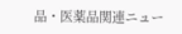品・医薬品関連ニュー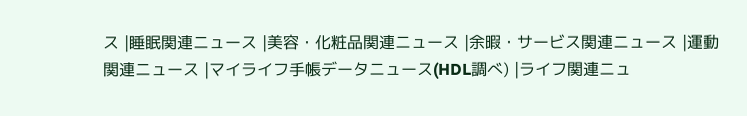ス |睡眠関連ニュース |美容・化粧品関連ニュース |余暇・サービス関連ニュース |運動関連ニュース |マイライフ手帳データニュース(HDL調べ) |ライフ関連ニュ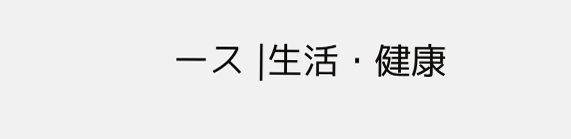ース |生活・健康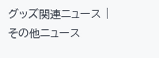グッズ関連ニュース |その他ニュース